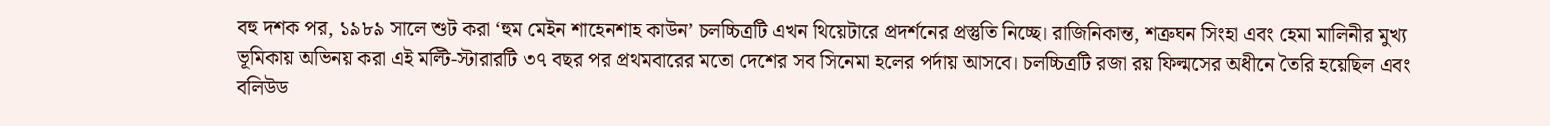বহু দশক পর, ১৯৮৯ সালে শুট করা ‘হুম মেইন শাহেনশাহ কাউন’ চলচ্চিত্রটি এখন থিয়েটারে প্রদর্শনের প্রস্তুতি নিচ্ছে। রাজিনিকান্ত, শত্রুঘন সিংহা এবং হেমা মালিনীর মুখ্য ভূমিকায় অভিনয় করা এই মল্টি-স্টারারটি ৩৭ বছর পর প্রথমবারের মতো দেশের সব সিনেমা হলের পর্দায় আসবে। চলচ্চিত্রটি রজা রয় ফিল্মসের অধীনে তৈরি হয়েছিল এবং বলিউড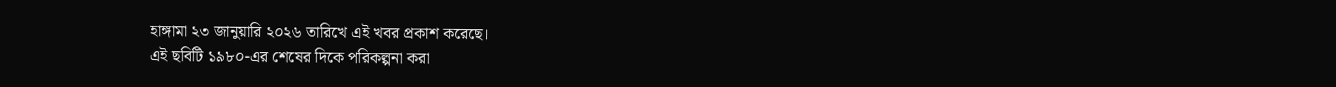হাঙ্গামা ২৩ জানুয়ারি ২০২৬ তারিখে এই খবর প্রকাশ করেছে।
এই ছবিটি ১৯৮০-এর শেষের দিকে পরিকল্পনা করা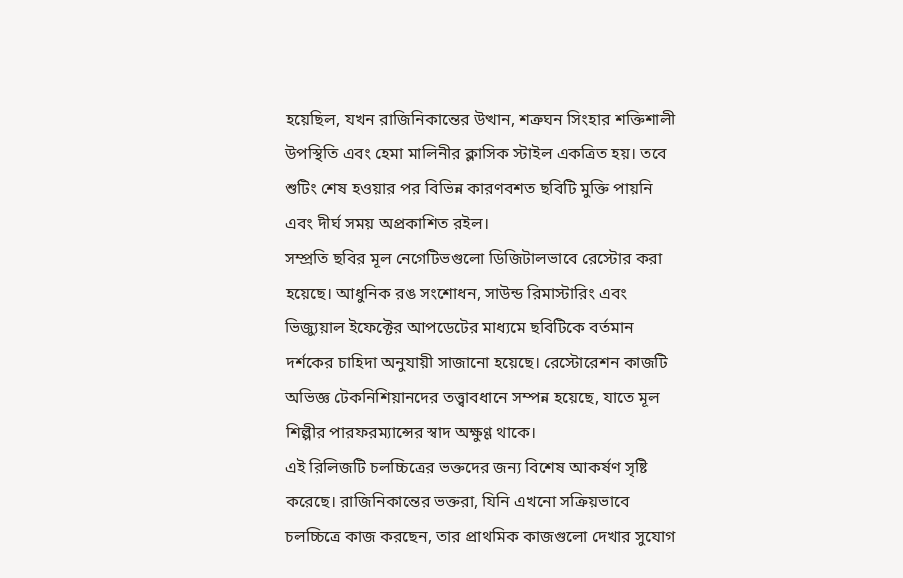হয়েছিল, যখন রাজিনিকান্তের উত্থান, শত্রুঘন সিংহার শক্তিশালী উপস্থিতি এবং হেমা মালিনীর ক্লাসিক স্টাইল একত্রিত হয়। তবে শুটিং শেষ হওয়ার পর বিভিন্ন কারণবশত ছবিটি মুক্তি পায়নি এবং দীর্ঘ সময় অপ্রকাশিত রইল।
সম্প্রতি ছবির মূল নেগেটিভগুলো ডিজিটালভাবে রেস্টোর করা হয়েছে। আধুনিক রঙ সংশোধন, সাউন্ড রিমাস্টারিং এবং ভিজ্যুয়াল ইফেক্টের আপডেটের মাধ্যমে ছবিটিকে বর্তমান দর্শকের চাহিদা অনুযায়ী সাজানো হয়েছে। রেস্টোরেশন কাজটি অভিজ্ঞ টেকনিশিয়ানদের তত্ত্বাবধানে সম্পন্ন হয়েছে, যাতে মূল শিল্পীর পারফরম্যান্সের স্বাদ অক্ষুণ্ণ থাকে।
এই রিলিজটি চলচ্চিত্রের ভক্তদের জন্য বিশেষ আকর্ষণ সৃষ্টি করেছে। রাজিনিকান্তের ভক্তরা, যিনি এখনো সক্রিয়ভাবে চলচ্চিত্রে কাজ করছেন, তার প্রাথমিক কাজগুলো দেখার সুযোগ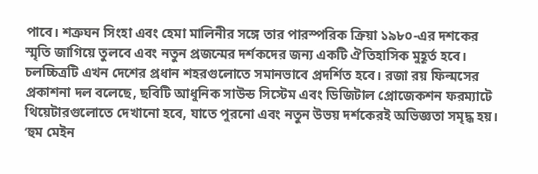পাবে। শত্রুঘন সিংহা এবং হেমা মালিনীর সঙ্গে তার পারস্পরিক ক্রিয়া ১৯৮০-এর দশকের স্মৃতি জাগিয়ে তুলবে এবং নতুন প্রজন্মের দর্শকদের জন্য একটি ঐতিহাসিক মুহূর্ত হবে।
চলচ্চিত্রটি এখন দেশের প্রধান শহরগুলোতে সমানভাবে প্রদর্শিত হবে। রজা রয় ফিল্মসের প্রকাশনা দল বলেছে, ছবিটি আধুনিক সাউন্ড সিস্টেম এবং ডিজিটাল প্রোজেকশন ফরম্যাটে থিয়েটারগুলোতে দেখানো হবে, যাতে পুরনো এবং নতুন উভয় দর্শকেরই অভিজ্ঞতা সমৃদ্ধ হয়।
‘হুম মেইন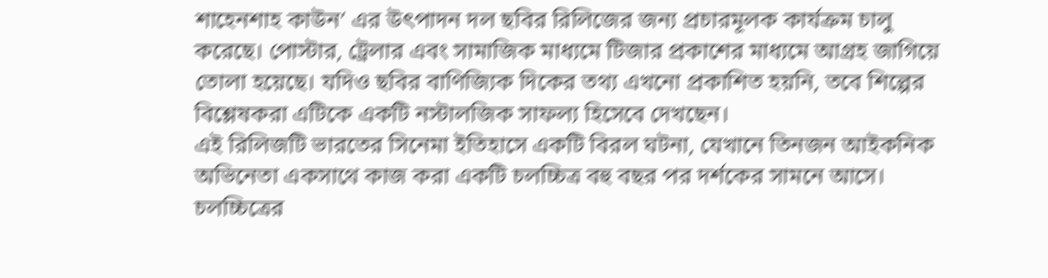শাহেনশাহ কাউন’ এর উৎপাদন দল ছবির রিলিজের জন্য প্রচারমূলক কার্যক্রম চালু করেছে। পোস্টার, ট্রেলার এবং সামাজিক মাধ্যমে টিজার প্রকাশের মাধ্যমে আগ্রহ জাগিয়ে তোলা হয়েছে। যদিও ছবির বাণিজ্যিক দিকের তথ্য এখনো প্রকাশিত হয়নি, তবে শিল্পের বিশ্লেষকরা এটিকে একটি নস্টালজিক সাফল্য হিসেবে দেখছেন।
এই রিলিজটি ভারতের সিনেমা ইতিহাসে একটি বিরল ঘটনা, যেখানে তিনজন আইকনিক অভিনেতা একসাথে কাজ করা একটি চলচ্চিত্র বহু বছর পর দর্শকের সামনে আসে। চলচ্চিত্রের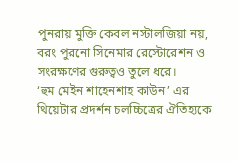পুনরায় মুক্তি কেবল নস্টালজিয়া নয়, বরং পুরনো সিনেমার রেস্টোরেশন ও সংরক্ষণের গুরুত্বও তুলে ধরে।
‘হুম মেইন শাহেনশাহ কাউন’ এর থিয়েটার প্রদর্শন চলচ্চিত্রের ঐতিহ্যকে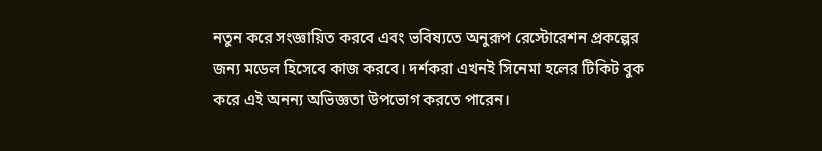নতুন করে সংজ্ঞায়িত করবে এবং ভবিষ্যতে অনুরূপ রেস্টোরেশন প্রকল্পের জন্য মডেল হিসেবে কাজ করবে। দর্শকরা এখনই সিনেমা হলের টিকিট বুক করে এই অনন্য অভিজ্ঞতা উপভোগ করতে পারেন।